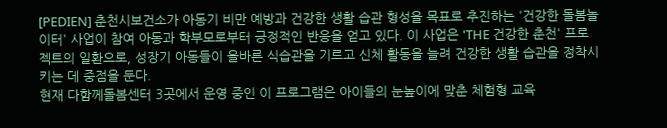[PEDIEN] 춘천시보건소가 아동기 비만 예방과 건강한 생활 습관 형성을 목표로 추진하는 '건강한 돌봄놀이터' 사업이 참여 아동과 학부모로부터 긍정적인 반응을 얻고 있다. 이 사업은 'THE 건강한 춘천' 프로젝트의 일환으로, 성장기 아동들이 올바른 식습관을 기르고 신체 활동을 늘려 건강한 생활 습관을 정착시키는 데 중점을 둔다.
현재 다함께돌봄센터 3곳에서 운영 중인 이 프로그램은 아이들의 눈높이에 맞춘 체험형 교육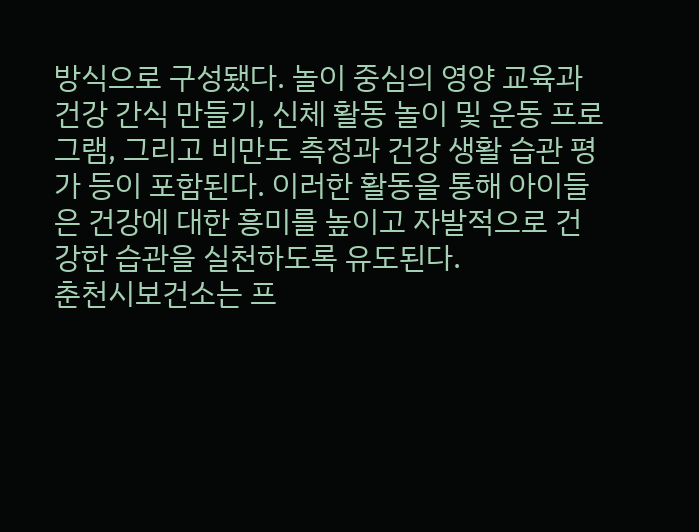방식으로 구성됐다. 놀이 중심의 영양 교육과 건강 간식 만들기, 신체 활동 놀이 및 운동 프로그램, 그리고 비만도 측정과 건강 생활 습관 평가 등이 포함된다. 이러한 활동을 통해 아이들은 건강에 대한 흥미를 높이고 자발적으로 건강한 습관을 실천하도록 유도된다.
춘천시보건소는 프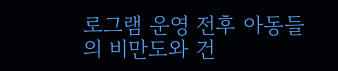로그램 운영 전후 아동들의 비만도와 건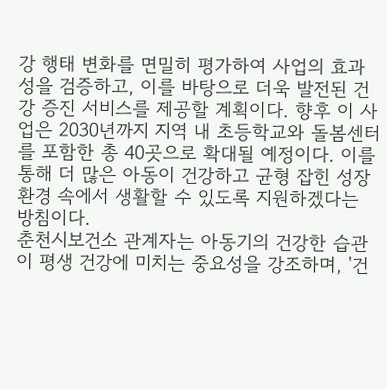강 행태 변화를 면밀히 평가하여 사업의 효과성을 검증하고, 이를 바탕으로 더욱 발전된 건강 증진 서비스를 제공할 계획이다. 향후 이 사업은 2030년까지 지역 내 초등학교와 돌봄센터를 포함한 총 40곳으로 확대될 예정이다. 이를 통해 더 많은 아동이 건강하고 균형 잡힌 성장 환경 속에서 생활할 수 있도록 지원하겠다는 방침이다.
춘천시보건소 관계자는 아동기의 건강한 습관이 평생 건강에 미치는 중요성을 강조하며, '건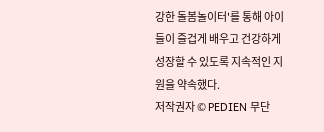강한 돌봄놀이터'를 통해 아이들이 즐겁게 배우고 건강하게 성장할 수 있도록 지속적인 지원을 약속했다.
저작권자 © PEDIEN 무단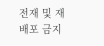전재 및 재배포 금지